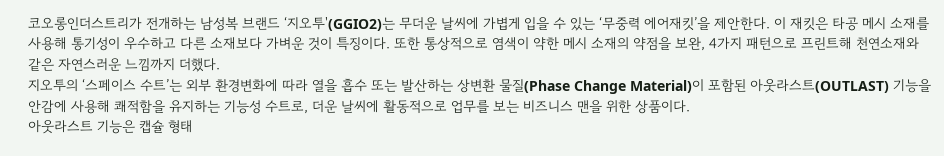코오롱인더스트리가 전개하는 남성복 브랜드 ‘지오투'(GGIO2)는 무더운 날씨에 가볍게 입을 수 있는 ‘무중력 에어재킷’을 제안한다. 이 재킷은 타공 메시 소재를 사용해 통기성이 우수하고 다른 소재보다 가벼운 것이 특징이다. 또한 통상적으로 염색이 약한 메시 소재의 약점을 보완, 4가지 패턴으로 프린트해 천연소재와 같은 자연스러운 느낌까지 더했다.
지오투의 ‘스페이스 수트’는 외부 환경변화에 따라 열을 흡수 또는 발산하는 상변환 물질(Phase Change Material)이 포함된 아웃라스트(OUTLAST) 기능을 안감에 사용해 쾌적함을 유지하는 기능성 수트로, 더운 날씨에 활동적으로 업무를 보는 비즈니스 맨을 위한 상품이다.
아웃라스트 기능은 캡슐 형태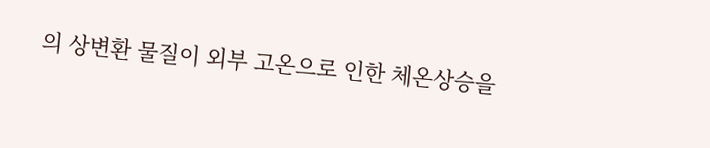의 상변환 물질이 외부 고온으로 인한 체온상승을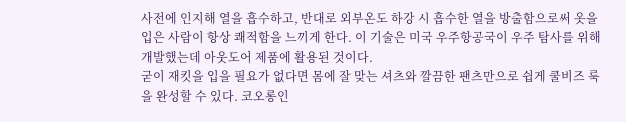사전에 인지해 열을 흡수하고, 반대로 외부온도 하강 시 흡수한 열을 방출함으로써 옷을 입은 사람이 항상 쾌적함을 느끼게 한다. 이 기술은 미국 우주항공국이 우주 탐사를 위해 개발했는데 아웃도어 제품에 활용된 것이다.
굳이 재킷을 입을 필요가 없다면 몸에 잘 맞는 셔츠와 깔끔한 팬츠만으로 쉽게 쿨비즈 룩을 완성할 수 있다. 코오롱인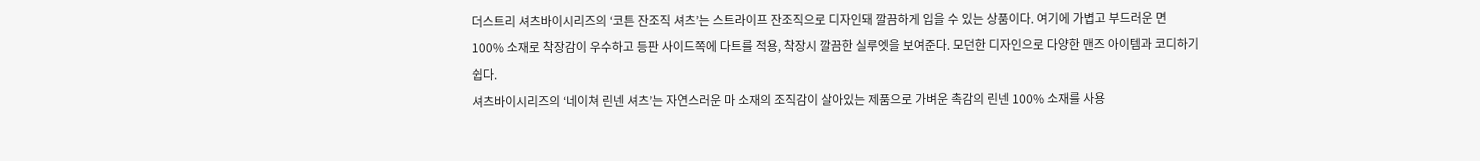더스트리 셔츠바이시리즈의 ‘코튼 잔조직 셔츠’는 스트라이프 잔조직으로 디자인돼 깔끔하게 입을 수 있는 상품이다. 여기에 가볍고 부드러운 면 100% 소재로 착장감이 우수하고 등판 사이드쪽에 다트를 적용, 착장시 깔끔한 실루엣을 보여준다. 모던한 디자인으로 다양한 맨즈 아이템과 코디하기 쉽다.
셔츠바이시리즈의 ‘네이쳐 린넨 셔츠’는 자연스러운 마 소재의 조직감이 살아있는 제품으로 가벼운 촉감의 린넨 100% 소재를 사용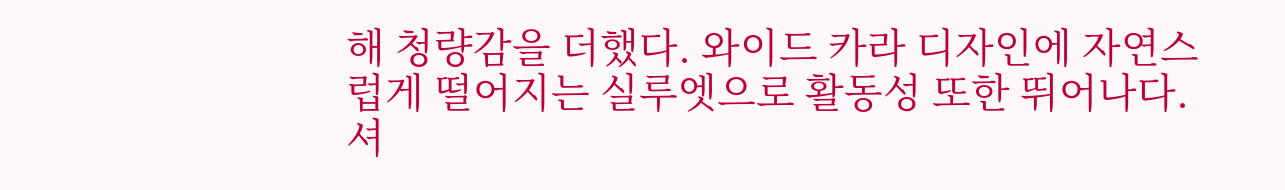해 청량감을 더했다. 와이드 카라 디자인에 자연스럽게 떨어지는 실루엣으로 활동성 또한 뛰어나다.
셔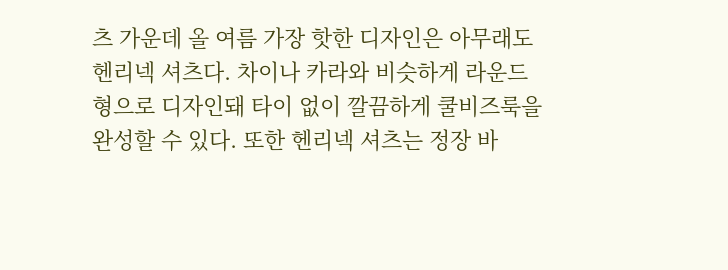츠 가운데 올 여름 가장 핫한 디자인은 아무래도 헨리넥 셔츠다. 차이나 카라와 비슷하게 라운드 형으로 디자인돼 타이 없이 깔끔하게 쿨비즈룩을 완성할 수 있다. 또한 헨리넥 셔츠는 정장 바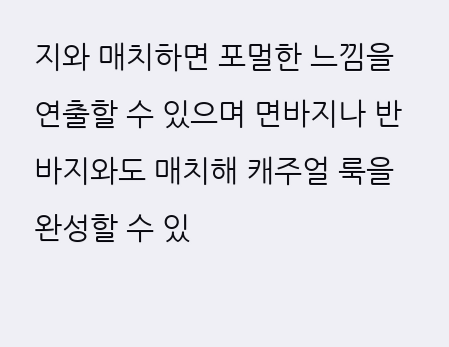지와 매치하면 포멀한 느낌을 연출할 수 있으며 면바지나 반바지와도 매치해 캐주얼 룩을 완성할 수 있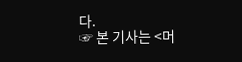다.
☞ 본 기사는 <머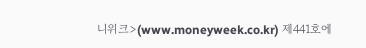니위크>(www.moneyweek.co.kr) 제441호에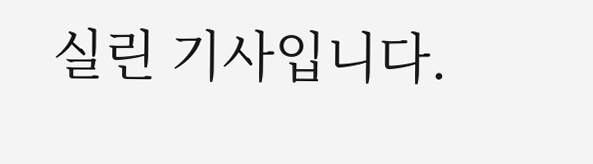실린 기사입니다.